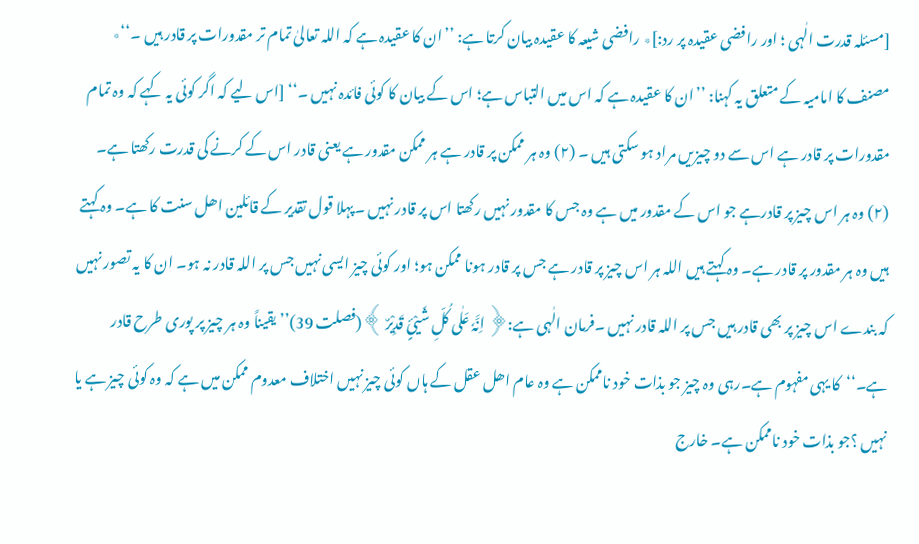[مسئلہ قدرت الٰہی ؛ اور رافضی عقیدہ پر رد:]٭ رافضی شیعہ کا عقیدہ بیان کرتا ہے: ’’ان کا عقیدہ ہے کہ اللہ تعالیٰ تمام تر مقدورات پر قادر ہیں ۔‘‘٭ مصنف کا امامیہ کے متعلق یہ کہنا: ’’ان کا عقیدہ ہے کہ اس میں التباس ہے؛ اس کے بیان کا کوئی فائدہ نہیں ۔‘‘ [اس لیے کہ اگر کوئی یہ کہے کہ وہ تمام مقدورات پر قادر ہے اس سے دو چیزیں مراد ہو سکتی ہیں ۔ (۲) وہ ہر ممکن پر قادر ہے ہر ممکن مقدور ہے یعنی قادر اس کے کرنے کی قدرت رکھتا ہے۔ (۲) وہ ہر اس چیز پر قادرہے جو اس کے مقدور میں ہے وہ جس کا مقدور نہیں رکھتا اس پر قادر نہیں ۔پہلا قول تقدیر کے قائلین اھل سنت کا ہے۔ وہ کہتے ہیں وہ ہر مقدور پر قادر ہے۔ وہ کہتے ہیں اللہ ہر اس چیز پر قادر ہے جس پر قادر ہونا ممکن ہو؛ اور کوئی چیز ایسی نہیں جس پر اللہ قادر نہ ہو۔ ان کا یہ تصور نہیں کہ بندے اس چیز پر بھی قادر ہیں جس پر اللہ قادر نہیں ۔فرمان الٰہی ہے:﴿ اِنَّہٗ عَلٰی کُلِّ شَیْئٍ قَدِیْرٌ ﴾(فصلت 39)’’ یقیناً وہ ہر چیز پر پوری طرح قادر ہے۔‘‘کا یہی مفہوم ہے۔رہی وہ چیز جو بذات خود ناممکن ہے وہ عام اھل عقل کے ہاں کوئی چیز نہیں اختلاف معدوم ممکن میں ہے کہ وہ کوئی چیز ہے یا نہیں ؟جو بذات خود ناممکن ہے۔ خارج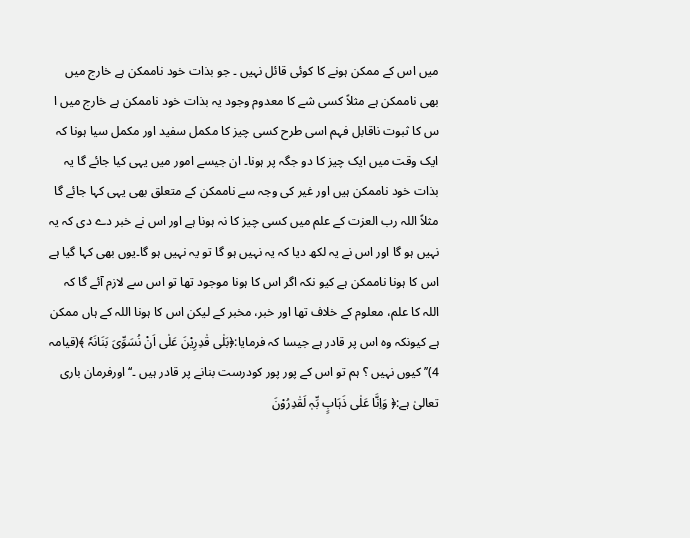میں اس کے ممکن ہونے کا کوئی قائل نہیں ۔ جو بذات خود ناممکن ہے خارج میں بھی ناممکن ہے مثلاً کسی شے کا معدوم وجود یہ بذات خود ناممکن ہے خارج میں ا س کا ثبوت ناقابل فہم اسی طرح کسی چیز کا مکمل سفید اور مکمل سیا ہونا کہ ایک وقت میں ایک چیز کا دو جگہ پر ہونا۔ ان جیسے امور میں یہی کیا جائے گا یہ بذات خود ناممکن ہیں اور غیر کی وجہ سے ناممکن کے متعلق بھی یہی کہا جائے گا مثلاً اللہ رب العزت کے علم میں کسی چیز کا نہ ہونا ہے اور اس نے خبر دے دی کہ یہ نہیں ہو گا اور اس نے یہ لکھ دیا کہ یہ نہیں ہو گا تو یہ نہیں ہو گا۔یوں بھی کہا گیا ہے اس کا ہونا ناممکن ہے کیو نکہ اگر اس کا ہونا موجود تھا تو اس سے لازم آئے گا کہ اللہ کا علم، معلوم کے خلاف تھا اور خبر، مخبر کے لیکن اس کا ہونا اللہ کے ہاں ممکن ہے کیونکہ وہ اس پر قادر ہے جیسا کہ فرمایا:﴿بَلٰی قٰدِرِیْنَ عَلٰی اَنْ نُسَوِّیَ بَنَانَہٗ ﴾(قیامہ 4)’’ کیوں نہیں ؟ ہم تو اس کے پور پور کودرست بنانے پر قادر ہیں ۔‘‘ اورفرمان باری تعالیٰ ہے:﴿ وَاِنَّا عَلٰی ذَہَابٍ بِّہٖ لَقٰدِرُوْنَ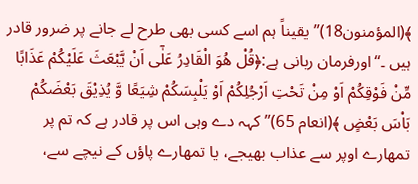﴾(المؤمنون18)’’ یقیناً ہم اسے کسی بھی طرح لے جانے پر ضرور قادر ہیں ۔‘‘اورفرمان ربانی ہے:﴿قُلْ ھُوَ الْقَادِرُ عَلٰٓی اَنْ یَّبْعَثَ عَلَیْکُمْ عَذَابًا مِّنْ فَوْقِکُمْ اَوْ مِنْ تَحْتِ اَرْجُلِکُمْ اَوْ یَلْبِسَکُمْ شِیَعًا وَّ یُذِیْقَ بَعْضَکُمْ بَاْسَ بَعْضٍ ﴾(انعام 65)’’کہہ دے وہی اس پر قادر ہے کہ تم پر تمھارے اوپر سے عذاب بھیجے، یا تمھارے پاؤں کے نیچے سے،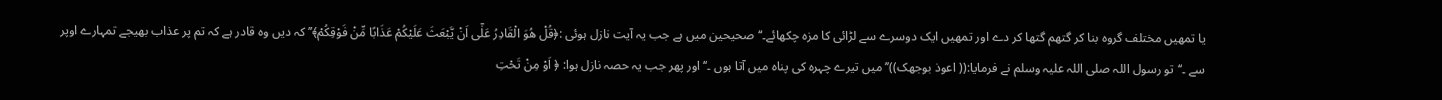یا تمھیں مختلف گروہ بنا کر گتھم گتھا کر دے اور تمھیں ایک دوسرے سے لڑائی کا مزہ چکھائے۔‘‘صحیحین میں ہے جب یہ آیت نازل ہوئی :﴿قُلْ ھُوَ الْقَادِرُ عَلٰٓی اَنْ یَّبْعَثَ عَلَیْکُمْ عَذَابًا مِّنْ فَوْقِکُمْ﴾’’کہ دیں وہ قادر ہے کہ تم پر عذاب بھیجے تمہارے اوپر سے ۔‘‘تو رسول اللہ صلی اللہ علیہ وسلم نے فرمایا:(( اعوذ بوجھک))’’میں تیرے چہرہ کی پناہ میں آتا ہوں ۔‘‘ اور پھر جب یہ حصہ نازل ہوا: ﴿ اَوْ مِنْ تَحْتِ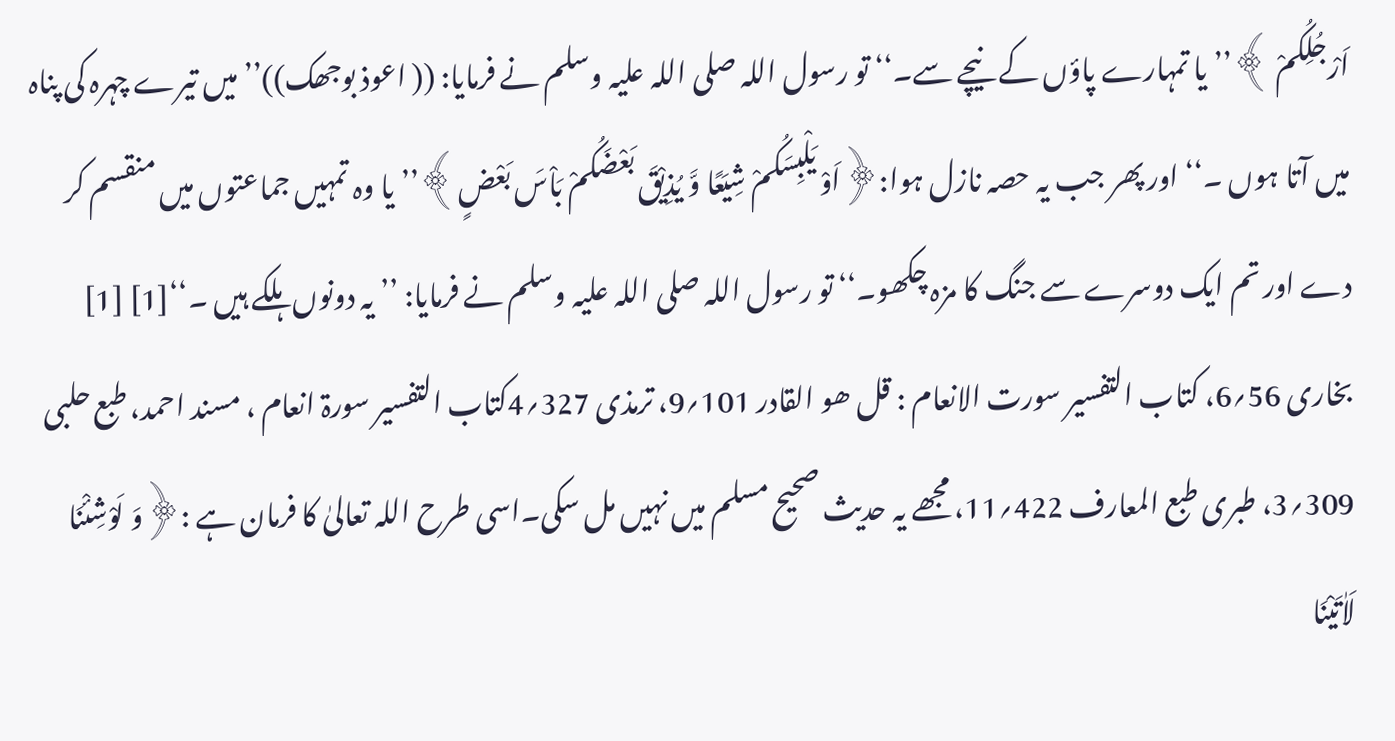اَرْجُلِکُمْ ﴾’’یا تمہارے پاؤں کے نیچے سے۔‘‘ تو رسول اللہ صلی اللہ علیہ وسلم نے فرمایا: (( اعوذ بوجھک))’’میں تیرے چہرہ کی پناہ میں آتا ہوں ۔‘‘ اور پھر جب یہ حصہ نازل ہوا:﴿اَوْ یَلْبِسَکُمْ شِیَعًا وَّ یُذِیْقَ بَعْضَکُمْ بَاْسَ بَعْضٍ﴾’’یا وہ تمہیں جماعتوں میں منقسم کر دے اور تم ایک دوسرے سے جنگ کا مزہ چکھو۔‘‘ تو رسول اللہ صلی اللہ علیہ وسلم نے فرمایا: ’’ یہ دونوں ہلکے ہیں ۔‘‘[1] [1] بخاری 56؍6، کتاب التفسیر سورت الانعام : قل ھو القادر 101؍9، ترمذی 327؍4کتاب التفسیر سورۃ انعام ، مسند احمد، طبع حلبی 309؍3، طبری طبع المعارف 422؍11، مجھے یہ حدیث صحیح مسلم میں نہیں مل سکی۔اسی طرح اللہ تعالیٰ کا فرمان ہے :﴿وَ لَوْشِئْنَا لَاٰتَیْنَا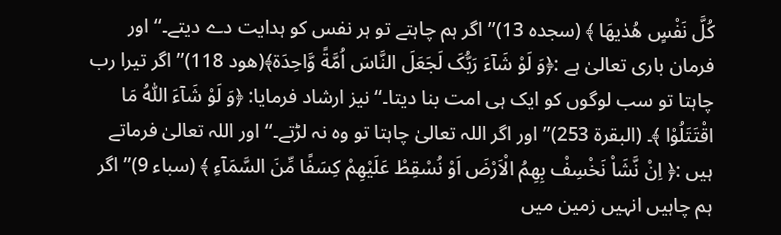کُلَّ نَفْسٍ ھُدٰيھَا ﴾ (سجدہ 13)’’اگر ہم چاہتے تو ہر نفس کو ہدایت دے دیتے۔‘‘اور فرمان باری تعالیٰ ہے :﴿وَ لَوْ شَآءَ رَبُّکَ لَجَعَلَ النَّاسَ اُمَّةً وَّاحِدَۃ﴾(ھود 118)’’اگر تیرا رب چاہتا تو سب لوگوں کو ایک ہی امت بنا دیتا۔‘‘نیز ارشاد فرمایا: ﴿وَ لَوْ شَآءَ اللّٰہُ مَا اقْتَتَلُوْا ﴾۔ (البقرۃ 253)’’اور اگر اللہ تعالیٰ چاہتا تو وہ نہ لڑتے۔‘‘اور اللہ تعالیٰ فرماتے ہیں :﴿ اِنْ نَّشَاْ نَخْسِفْ بِھِمُ الْاَرْضَ اَوْ نُسْقِطْ عَلَیْھِمْ کِسَفًا مِّنَ السَّمَآءِ ﴾ (سباء 9)’’اگر ہم چاہیں انہیں زمین میں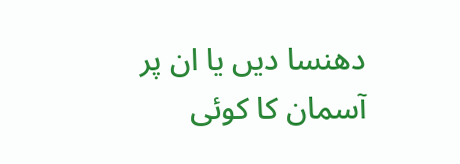دھنسا دیں یا ان پر آسمان کا کوئی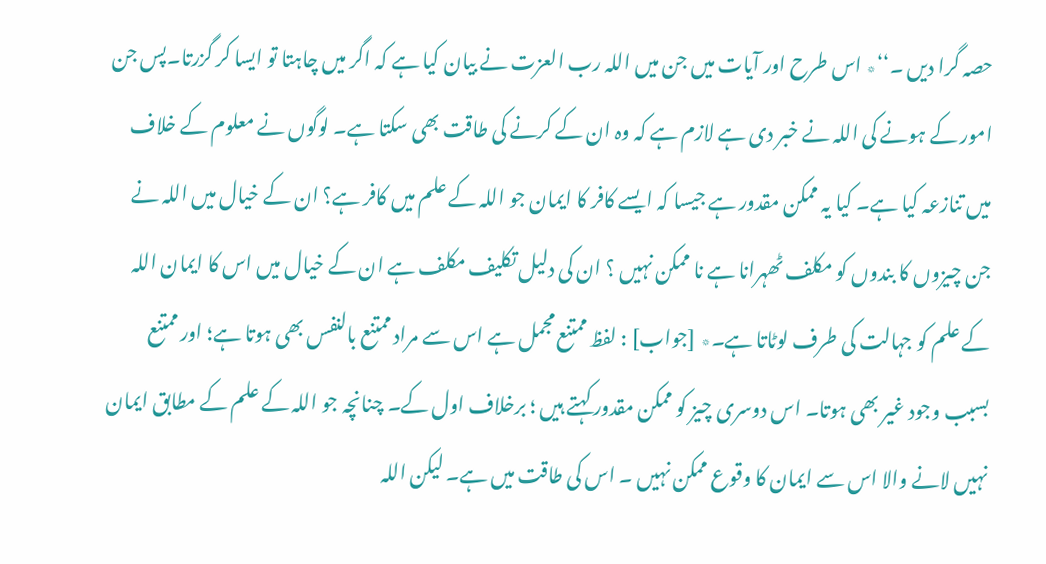حصہ گرا دیں ۔‘‘٭ اس طرح اور آیات میں جن میں اللہ رب العزت نے بیان کیا ہے کہ اگر میں چاہتا تو ایسا کر گزرتا۔پس جن امور کے ہونے کی اللہ نے خبر دی ہے لازم ہے کہ وہ ان کے کرنے کی طاقت بھی سکتا ہے۔ لوگوں نے معلوم کے خلاف میں تنازعہ کیا ہے۔ کیا یہ ممکن مقدور ہے جیسا کہ ایسے کافر کا ایمان جو اللہ کے علم میں کافر ہے؟ ان کے خیال میں اللہ نے جن چیزوں کا بندوں کو مکلف ٹھہرانا ہے نا ممکن نہیں ؟ ان کی دلیل تکلیف مکلف ہے ان کے خیال میں اس کا ایمان اللہ کے علم کو جہالت کی طرف لوٹاتا ہے۔٭ [جواب] : لفظ ممتنع مجمل ہے اس سے مراد ممتنع بالنفس بھی ہوتا ہے؛ اور ممتنع بسبب وجود غیر بھی ہوتا۔ اس دوسری چیز کو ممکن مقدور کہتے ہیں ؛ برخلاف اول کے۔ چنانچہ جو اللہ کے علم کے مطابق ایمان نہیں لانے والا اس سے ایمان کا وقوع ممکن نہیں ۔ اس کی طاقت میں ہے۔ لیکن اللہ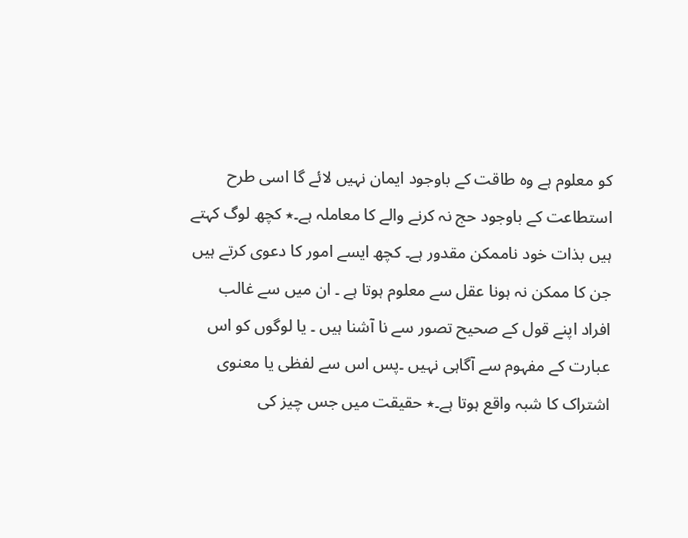کو معلوم ہے وہ طاقت کے باوجود ایمان نہیں لائے گا اسی طرح استطاعت کے باوجود حج نہ کرنے والے کا معاملہ ہے۔٭ کچھ لوگ کہتے ہیں بذات خود ناممکن مقدور ہے۔ کچھ ایسے امور کا دعوی کرتے ہیں جن کا ممکن نہ ہونا عقل سے معلوم ہوتا ہے ۔ ان میں سے غالب افراد اپنے قول کے صحیح تصور سے نا آشنا ہیں ۔ یا لوگوں کو اس عبارت کے مفہوم سے آگاہی نہیں ۔پس اس سے لفظی یا معنوی اشتراک کا شبہ واقع ہوتا ہے۔٭ حقیقت میں جس چیز کی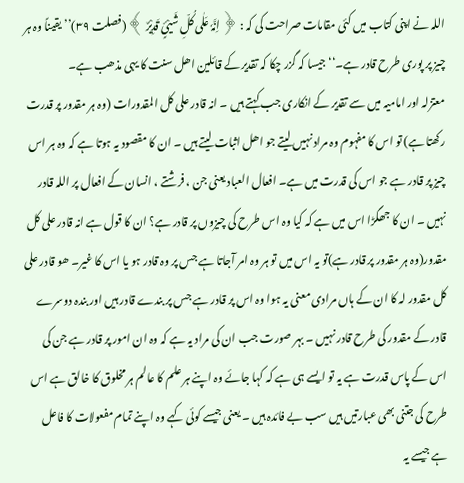اللہ نے اپنی کتاب میں کئی مقامات صراحت کی کہ : ﴿ اِنَّہٗ عَلٰی کُلِّ شَیْئٍ قَدِیْرٌ ﴾ (فصلت ۳۹)’’ یقیناً وہ ہر چیز پر پوری طرح قادر ہے۔‘‘ جیسا کہ گزر چکا کہ تقدیر کے قائلین اھل سنت کا یہی مذھب ہے۔
معتزلہ اور امامیہ میں سے تقدیر کے انکاری جب کہتے ہیں ۔ انہ قادر علی کل المقدورات (وہ ہر مقدور پر قدرت رکھتا ہے) تو اس کا مفہوم وہ مراد نہیں لیتے جو اھل اثبات لیتے ہیں ۔ ان کا مقصود یہ ہوتا ہے کہ وہ ہر اس چیز پر قادر ہے جو اس کی قدرت میں ہے۔ افعال العباد یعنی جن ، فرشتے ، انسان کے افعال پر اللہ قادر نہیں ۔ ان کا جھگڑا اس میں ہے کہ کیا وہ اس طرح کی چیزوں پر قادر ہے؟ ان کا قول ہے انہ قادر علی کل مقدور(وہ ہر مقدور پر قادر ہے)تو یہ اس میں تو ہر وہ امر آجاتا ہے جس پر وہ قادر ہو یا اس کا غیر۔ ھو قادر علی کل مقدور لہ کا ان کے ہاں مرادی معنی یہ ہوا وہ اس پر قادر ہے جس پر بندے قادر ہیں اور بندہ دوسرے قادر کے مقدور کی طرح قادر نہیں ۔ بہر صورت جب ان کی مراد یہ ہے کہ وہ ان امور پر قادر ہے جن کی اس کے پاس قدرت ہے یہ تو ایسے ہی ہے کہ کہا جائے وہ اپنے ہر علم کا عالم ہر مخلوق کا خالق ہے اس طرح کی جتنی بھی عبارتیں ہیں سب بے فائدہ ہیں ۔ یعنی جیسے کوئی کہے وہ اپنے تمام مفعولات کا فاعل ہے جیسے یہ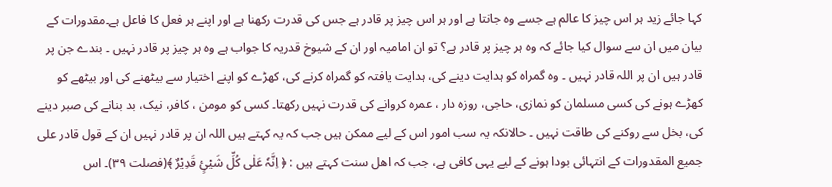کہا جائے زید ہر اس چیز کا عالم ہے جسے وہ جانتا ہے اور ہر اس چیز پر قادر ہے جس کی قدرت رکھنا ہے اور اپنے ہر فعل کا فاعل ہے۔مقدورات کے بیان میں ان سے سوال کیا جائے کہ وہ ہر چیز پر قادر ہے؟ تو ان امامیہ اور ان کے شیوخ قدریہ کا جواب ہے وہ ہر چیز پر قادر نہیں ۔ بندے جن پر قادر ہیں ان پر اللہ قادر نہیں ۔ وہ گمراہ کو ہدایت دینے کی، ہدایت یافتہ کو گمراہ کرنے کی، کھڑے کو اپنے اختیار سے بیٹھنے کی اور بیٹھے کو کھڑے ہونے کی کسی مسلمان کو نمازی، حاجی، روزہ دار ، عمرہ کروانے کی قدرت نہیں رکھتا۔ کسی کو مومن ، کافر، نیک، بد بنانے کی صبر دینے کی، بخل سے روکنے کی طاقت نہیں ۔ حالانکہ یہ سب امور اس کے لیے ممکن ہیں جب کہ یہ کہتے ہیں اللہ ان پر قادر نہیں ان کے قول قادر علی جمیع المقدورات کے انتہائی بودا ہونے کے لیے یہی کافی ہے، جب کہ اھل سنت کہتے ہیں : ﴿ اِنَّہٗ عَلٰی کُلِّ شَیْئٍ قَدِیْرٌ ﴾(فصلت ۳۹)۔ اس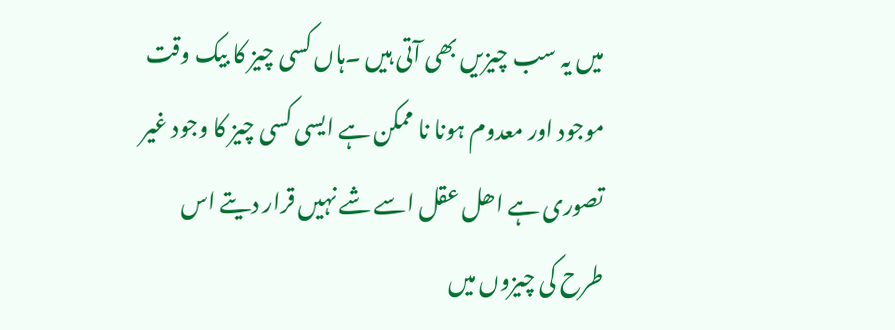میں یہ سب چیزیں بھی آتی ہیں ۔ہاں کسی چیز کا بیک وقت موجود اور معدوم ہونا نا ممکن ہے ایسی کسی چیز کا وجود غیر تصوری ہے اھل عقل اسے شے نہیں قرار دیتے اس طرح کی چیزوں میں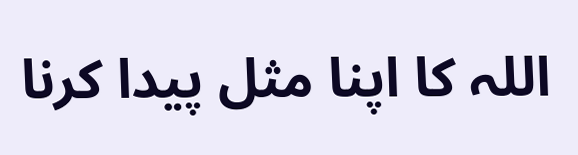اللہ کا اپنا مثل پیدا کرنا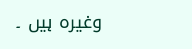وغیرہ ہیں ۔